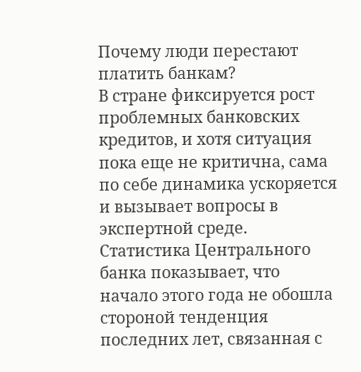Почему люди перестают платить банкам?
В стране фиксируется рост проблемных банковских кредитов, и хотя ситуация пока еще не критична, сама по себе динамика ускоряется и вызывает вопросы в экспертной среде.
Статистика Центрального банка показывает, что начало этого года не обошла стороной тенденция последних лет, связанная с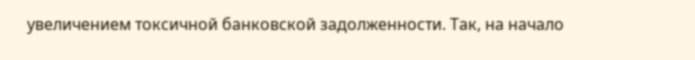увеличением токсичной банковской задолженности. Так, на начало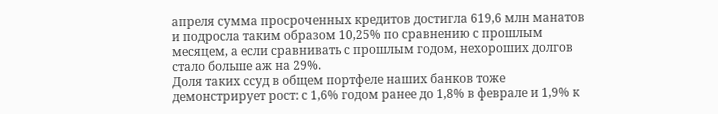апреля сумма просроченных кредитов достигла 619,6 млн манатов и подросла таким образом 10,25% по сравнению с прошлым месяцем, а если сравнивать с прошлым годом, нехороших долгов стало больше аж на 29%.
Доля таких ссуд в общем портфеле наших банков тоже демонстрирует рост: с 1,6% годом ранее до 1,8% в феврале и 1,9% к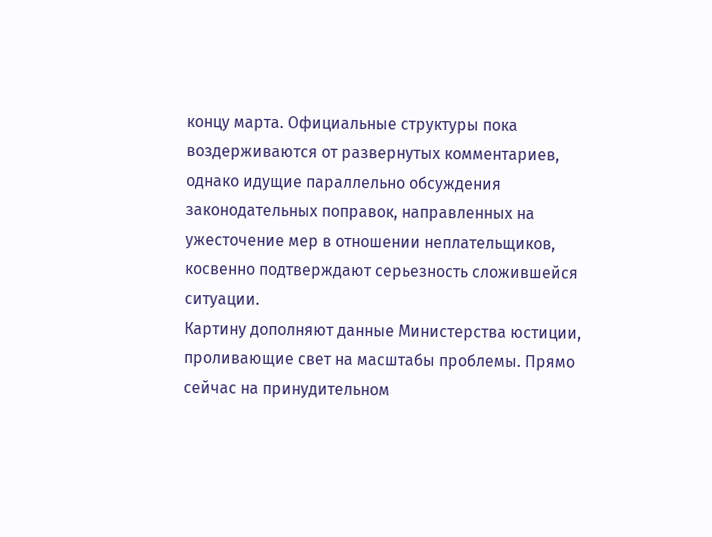концу марта. Официальные структуры пока воздерживаются от развернутых комментариев, однако идущие параллельно обсуждения законодательных поправок, направленных на ужесточение мер в отношении неплательщиков, косвенно подтверждают серьезность сложившейся ситуации.
Картину дополняют данные Министерства юстиции, проливающие свет на масштабы проблемы. Прямо сейчас на принудительном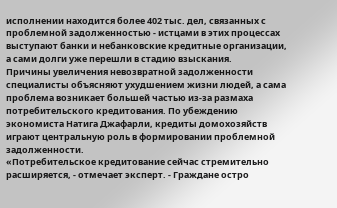исполнении находится более 402 тыс. дел, связанных с проблемной задолженностью - истцами в этих процессах выступают банки и небанковские кредитные организации, а сами долги уже перешли в стадию взыскания.
Причины увеличения невозвратной задолженности специалисты объясняют ухудшением жизни людей, а сама проблема возникает большей частью из-за размаха потребительского кредитования. По убеждению экономиста Натига Джафарли, кредиты домохозяйств играют центральную роль в формировании проблемной задолженности.
«Потребительское кредитование сейчас стремительно расширяется, - отмечает эксперт. - Граждане остро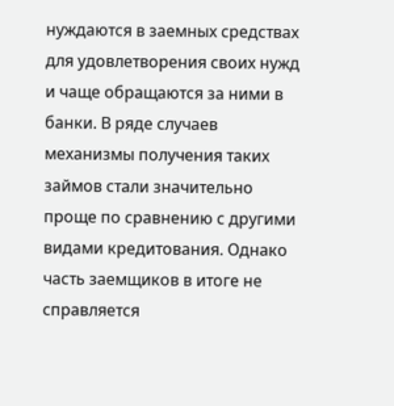нуждаются в заемных средствах для удовлетворения своих нужд и чаще обращаются за ними в банки. В ряде случаев механизмы получения таких займов стали значительно проще по сравнению с другими видами кредитования. Однако часть заемщиков в итоге не справляется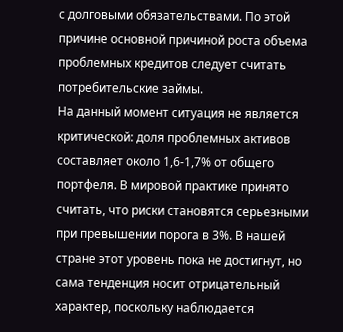с долговыми обязательствами. По этой причине основной причиной роста объема проблемных кредитов следует считать потребительские займы.
На данный момент ситуация не является критической: доля проблемных активов составляет около 1,6-1,7% от общего портфеля. В мировой практике принято считать, что риски становятся серьезными при превышении порога в 3%. В нашей стране этот уровень пока не достигнут, но сама тенденция носит отрицательный характер, поскольку наблюдается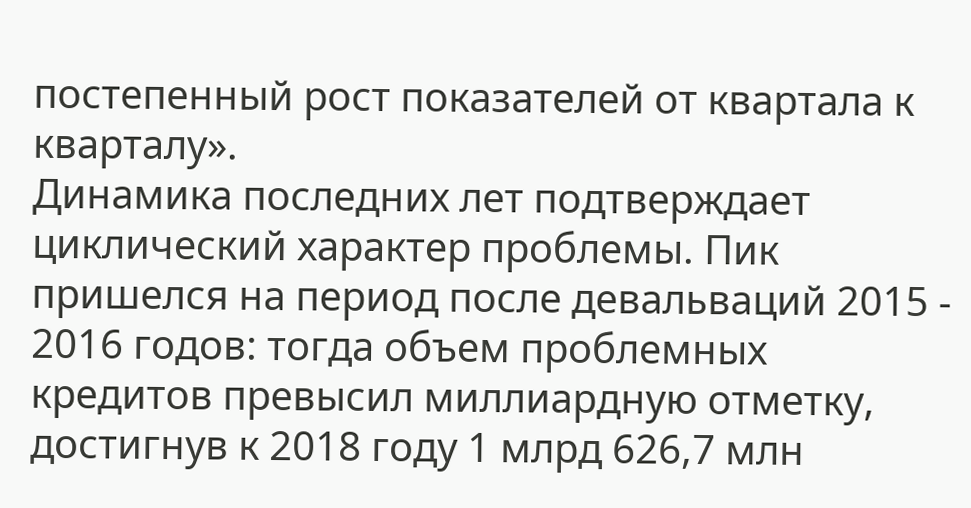постепенный рост показателей от квартала к кварталу».
Динамика последних лет подтверждает циклический характер проблемы. Пик пришелся на период после девальваций 2015 - 2016 годов: тогда объем проблемных кредитов превысил миллиардную отметку, достигнув к 2018 году 1 млрд 626,7 млн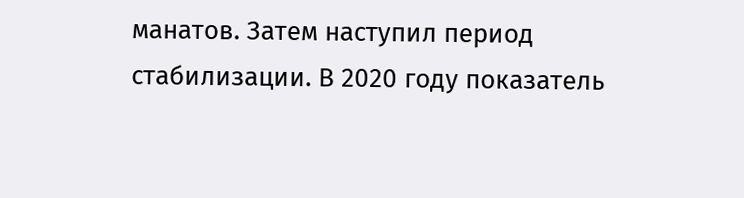манатов. Затем наступил период стабилизации. В 2020 году показатель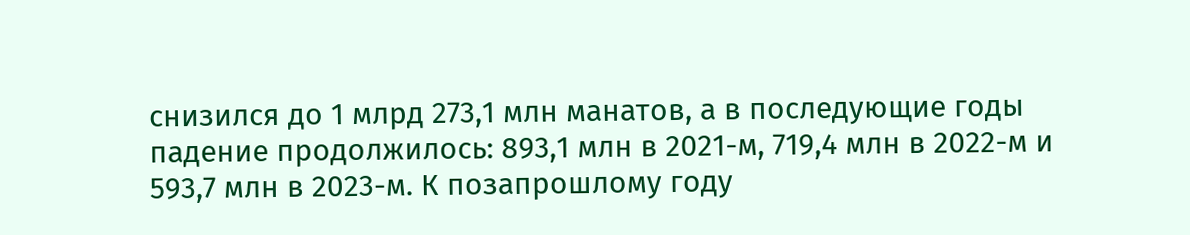снизился до 1 млрд 273,1 млн манатов, а в последующие годы падение продолжилось: 893,1 млн в 2021-м, 719,4 млн в 2022-м и 593,7 млн в 2023-м. К позапрошлому году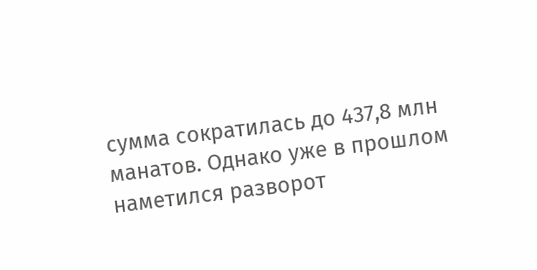сумма сократилась до 437,8 млн манатов. Однако уже в прошлом наметился разворот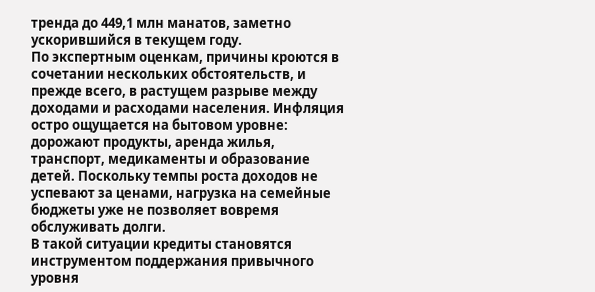тренда до 449,1 млн манатов, заметно ускорившийся в текущем году.
По экспертным оценкам, причины кроются в сочетании нескольких обстоятельств, и прежде всего, в растущем разрыве между доходами и расходами населения. Инфляция остро ощущается на бытовом уровне: дорожают продукты, аренда жилья, транспорт, медикаменты и образование детей. Поскольку темпы роста доходов не успевают за ценами, нагрузка на семейные бюджеты уже не позволяет вовремя обслуживать долги.
В такой ситуации кредиты становятся инструментом поддержания привычного уровня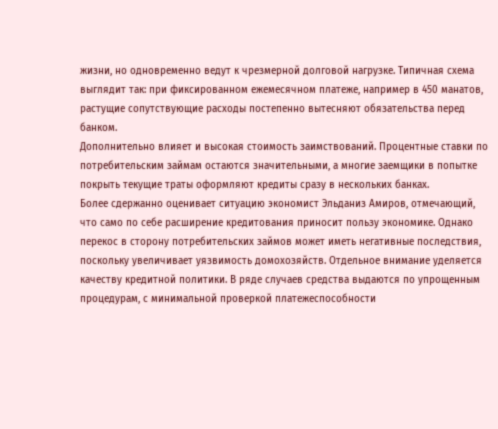жизни, но одновременно ведут к чрезмерной долговой нагрузке. Типичная схема выглядит так: при фиксированном ежемесячном платеже, например в 450 манатов, растущие сопутствующие расходы постепенно вытесняют обязательства перед банком.
Дополнительно влияет и высокая стоимость заимствований. Процентные ставки по потребительским займам остаются значительными, а многие заемщики в попытке покрыть текущие траты оформляют кредиты сразу в нескольких банках.
Более сдержанно оценивает ситуацию экономист Эльданиз Амиров, отмечающий, что само по себе расширение кредитования приносит пользу экономике. Однако перекос в сторону потребительских займов может иметь негативные последствия, поскольку увеличивает уязвимость домохозяйств. Отдельное внимание уделяется качеству кредитной политики. В ряде случаев средства выдаются по упрощенным процедурам, с минимальной проверкой платежеспособности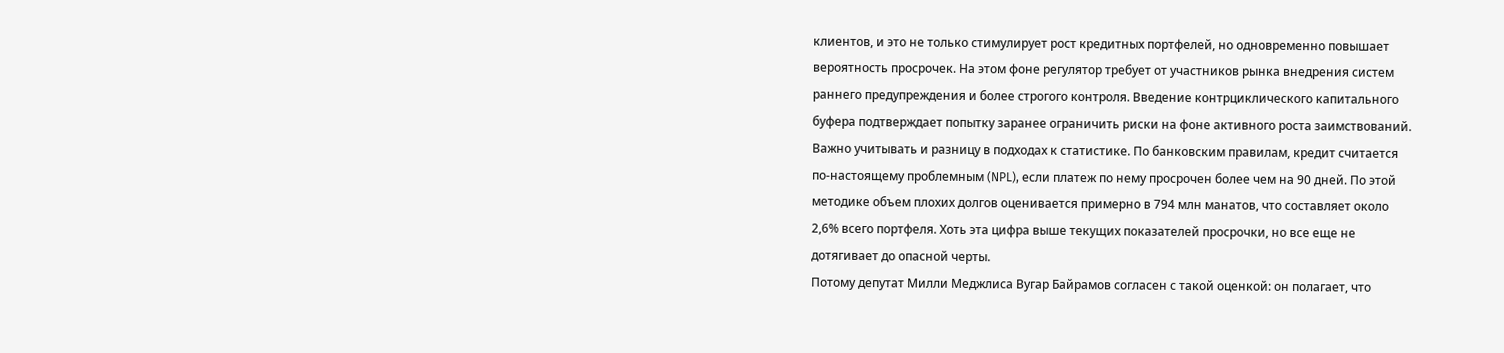клиентов, и это не только стимулирует рост кредитных портфелей, но одновременно повышает вероятность просрочек. На этом фоне регулятор требует от участников рынка внедрения систем раннего предупреждения и более строгого контроля. Введение контрциклического капитального буфера подтверждает попытку заранее ограничить риски на фоне активного роста заимствований.
Важно учитывать и разницу в подходах к статистике. По банковским правилам, кредит считается по-настоящему проблемным (NPL), если платеж по нему просрочен более чем на 90 дней. По этой методике объем плохих долгов оценивается примерно в 794 млн манатов, что составляет около 2,6% всего портфеля. Хоть эта цифра выше текущих показателей просрочки, но все еще не дотягивает до опасной черты.
Потому депутат Милли Меджлиса Вугар Байрамов согласен с такой оценкой: он полагает, что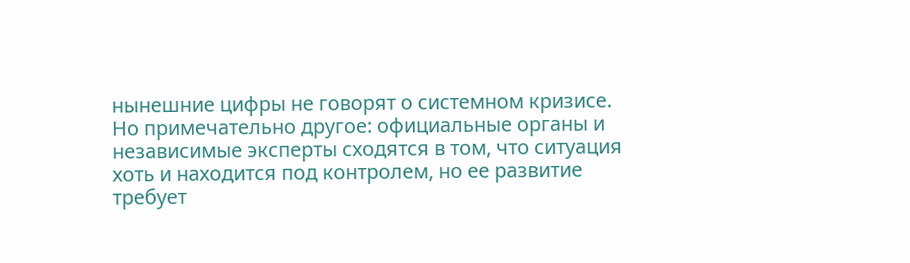нынешние цифры не говорят о системном кризисе. Но примечательно другое: официальные органы и независимые эксперты сходятся в том, что ситуация хоть и находится под контролем, но ее развитие требует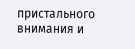пристального внимания и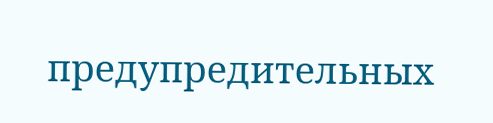предупредительных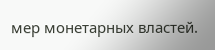мер монетарных властей.